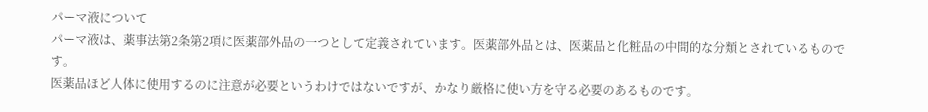パーマ液について
パーマ液は、薬事法第2条第2項に医薬部外品の一つとして定義されています。医薬部外品とは、医薬品と化粧品の中間的な分類とされているものです。
医薬品ほど人体に使用するのに注意が必要というわけではないですが、かなり厳格に使い方を守る必要のあるものです。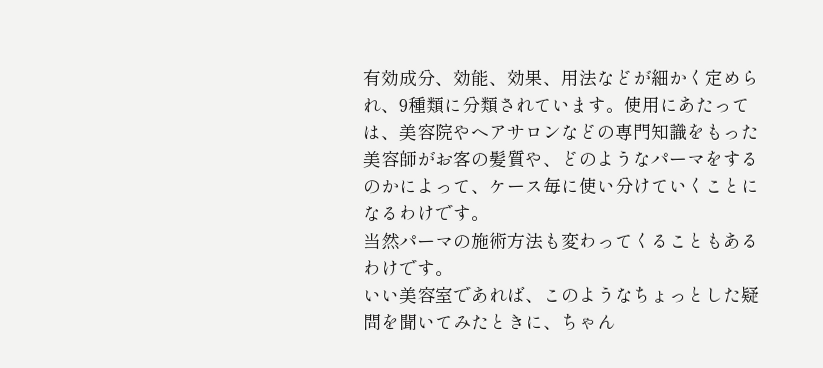有効成分、効能、効果、用法などが細かく定められ、9種類に分類されています。使用にあたっては、美容院やヘアサロンなどの専門知識をもった美容師がお客の髪質や、どのようなパーマをするのかによって、ケース毎に使い分けていくことになるわけです。
当然パーマの施術方法も変わってくることもあるわけです。
いい美容室であれば、このようなちょっとした疑問を聞いてみたときに、ちゃん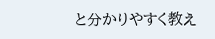と分かりやすく教え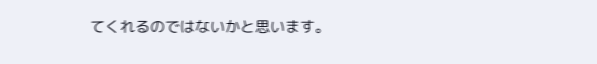てくれるのではないかと思います。